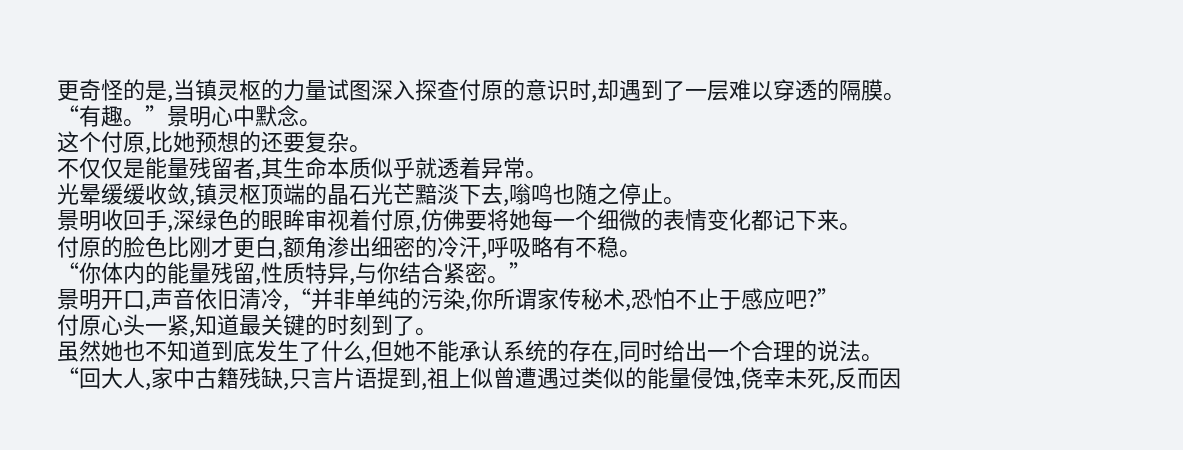更奇怪的是,当镇灵枢的力量试图深入探查付原的意识时,却遇到了一层难以穿透的隔膜。
“有趣。”景明心中默念。
这个付原,比她预想的还要复杂。
不仅仅是能量残留者,其生命本质似乎就透着异常。
光晕缓缓收敛,镇灵枢顶端的晶石光芒黯淡下去,嗡鸣也随之停止。
景明收回手,深绿色的眼眸审视着付原,仿佛要将她每一个细微的表情变化都记下来。
付原的脸色比刚才更白,额角渗出细密的冷汗,呼吸略有不稳。
“你体内的能量残留,性质特异,与你结合紧密。”
景明开口,声音依旧清冷,“并非单纯的污染,你所谓家传秘术,恐怕不止于感应吧?”
付原心头一紧,知道最关键的时刻到了。
虽然她也不知道到底发生了什么,但她不能承认系统的存在,同时给出一个合理的说法。
“回大人,家中古籍残缺,只言片语提到,祖上似曾遭遇过类似的能量侵蚀,侥幸未死,反而因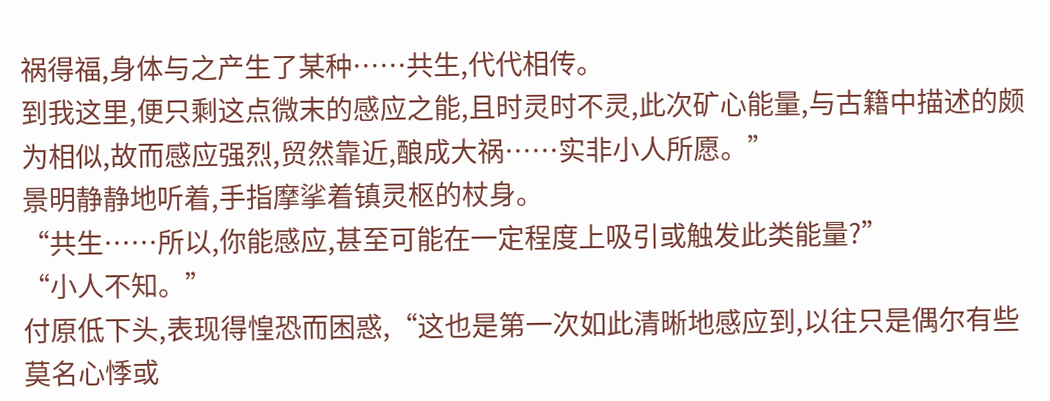祸得福,身体与之产生了某种……共生,代代相传。
到我这里,便只剩这点微末的感应之能,且时灵时不灵,此次矿心能量,与古籍中描述的颇为相似,故而感应强烈,贸然靠近,酿成大祸……实非小人所愿。”
景明静静地听着,手指摩挲着镇灵枢的杖身。
“共生……所以,你能感应,甚至可能在一定程度上吸引或触发此类能量?”
“小人不知。”
付原低下头,表现得惶恐而困惑,“这也是第一次如此清晰地感应到,以往只是偶尔有些莫名心悸或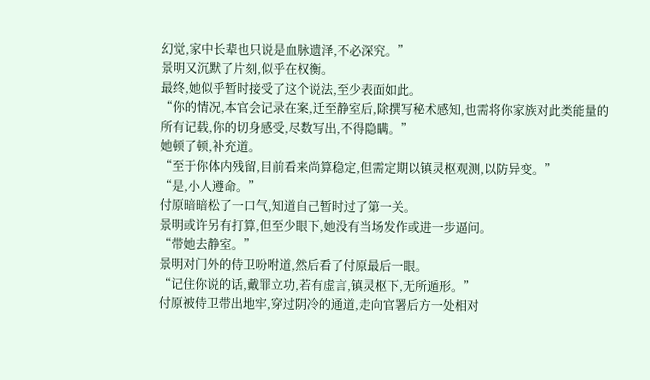幻觉,家中长辈也只说是血脉遗泽,不必深究。”
景明又沉默了片刻,似乎在权衡。
最终,她似乎暂时接受了这个说法,至少表面如此。
“你的情况,本官会记录在案,迁至静室后,除撰写秘术感知,也需将你家族对此类能量的所有记载,你的切身感受,尽数写出,不得隐瞒。”
她顿了顿,补充道。
“至于你体内残留,目前看来尚算稳定,但需定期以镇灵枢观测,以防异变。”
“是,小人遵命。”
付原暗暗松了一口气,知道自己暂时过了第一关。
景明或许另有打算,但至少眼下,她没有当场发作或进一步逼问。
“带她去静室。”
景明对门外的侍卫吩咐道,然后看了付原最后一眼。
“记住你说的话,戴罪立功,若有虚言,镇灵枢下,无所遁形。”
付原被侍卫带出地牢,穿过阴冷的通道,走向官署后方一处相对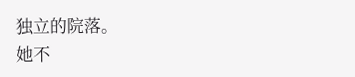独立的院落。
她不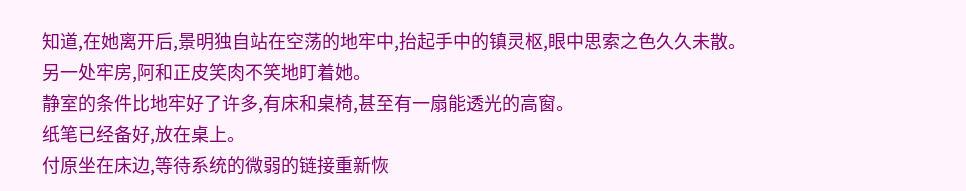知道,在她离开后,景明独自站在空荡的地牢中,抬起手中的镇灵枢,眼中思索之色久久未散。
另一处牢房,阿和正皮笑肉不笑地盯着她。
静室的条件比地牢好了许多,有床和桌椅,甚至有一扇能透光的高窗。
纸笔已经备好,放在桌上。
付原坐在床边,等待系统的微弱的链接重新恢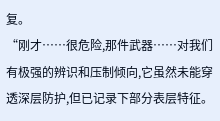复。
“刚才……很危险,那件武器……对我们有极强的辨识和压制倾向,它虽然未能穿透深层防护,但已记录下部分表层特征。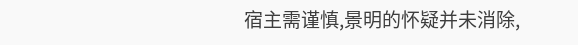宿主需谨慎,景明的怀疑并未消除,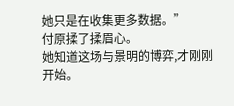她只是在收集更多数据。”
付原揉了揉眉心。
她知道这场与景明的博弈,才刚刚开始。